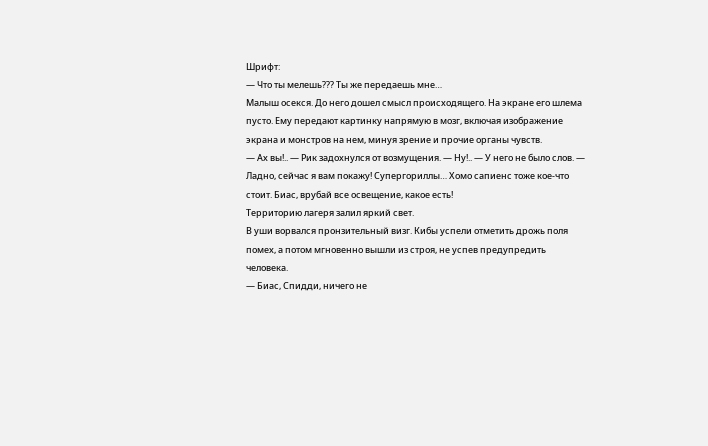Шрифт:
— Что ты мелешь??? Ты же передаешь мне…
Малыш осекся. До него дошел смысл происходящего. На экране его шлема пусто. Ему передают картинку напрямую в мозг, включая изображение экрана и монстров на нем, минуя зрение и прочие органы чувств.
— Ах вы!.. — Рик задохнулся от возмущения. — Ну!.. — У него не было слов. — Ладно, сейчас я вам покажу! Супергориллы… Хомо сапиенс тоже кое-что стоит. Биас, врубай все освещение, какое есть!
Территорию лагеря залил яркий свет.
В уши ворвался пронзительный визг. Кибы успели отметить дрожь поля помех, а потом мгновенно вышли из строя, не успев предупредить человека.
— Биас, Спидди, ничего не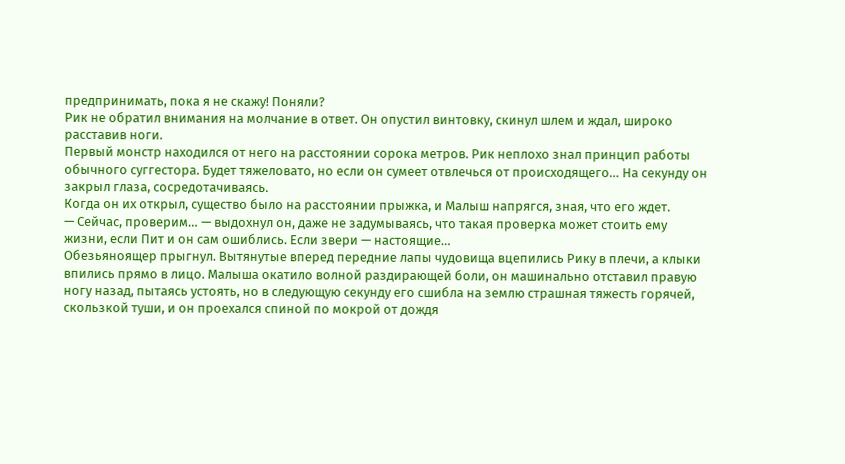предпринимать, пока я не скажу! Поняли?
Рик не обратил внимания на молчание в ответ. Он опустил винтовку, скинул шлем и ждал, широко расставив ноги.
Первый монстр находился от него на расстоянии сорока метров. Рик неплохо знал принцип работы обычного суггестора. Будет тяжеловато, но если он сумеет отвлечься от происходящего… На секунду он закрыл глаза, сосредотачиваясь.
Когда он их открыл, существо было на расстоянии прыжка, и Малыш напрягся, зная, что его ждет.
— Сейчас, проверим… — выдохнул он, даже не задумываясь, что такая проверка может стоить ему жизни, если Пит и он сам ошиблись. Если звери — настоящие…
Обезьяноящер прыгнул. Вытянутые вперед передние лапы чудовища вцепились Рику в плечи, а клыки впились прямо в лицо. Малыша окатило волной раздирающей боли, он машинально отставил правую ногу назад, пытаясь устоять, но в следующую секунду его сшибла на землю страшная тяжесть горячей, скользкой туши, и он проехался спиной по мокрой от дождя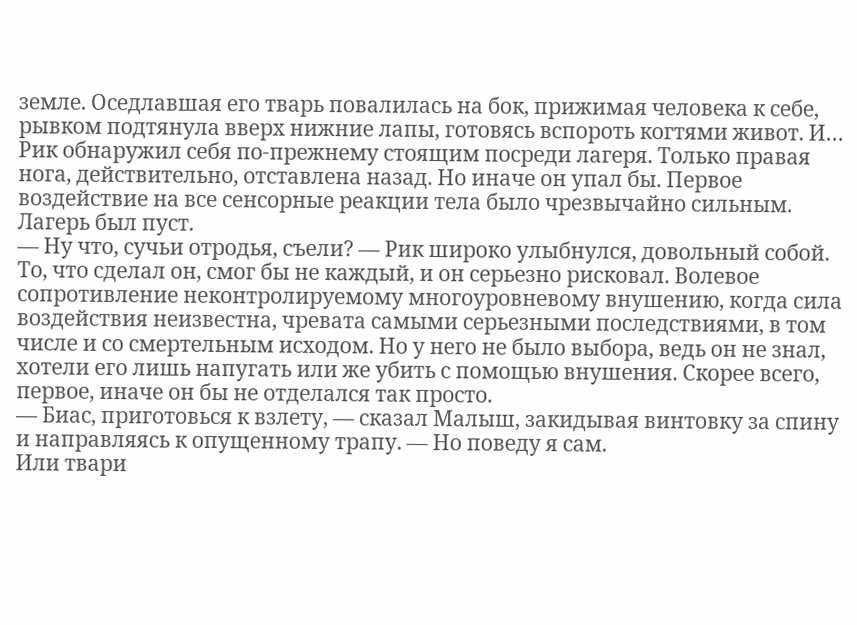земле. Оседлавшая его тварь повалилась на бок, прижимая человека к себе, рывком подтянула вверх нижние лапы, готовясь вспороть когтями живот. И…
Рик обнаружил себя по-прежнему стоящим посреди лагеря. Только правая нога, действительно, отставлена назад. Но иначе он упал бы. Первое воздействие на все сенсорные реакции тела было чрезвычайно сильным.
Лагерь был пуст.
— Ну что, сучьи отродья, съели? — Рик широко улыбнулся, довольный собой.
То, что сделал он, смог бы не каждый, и он серьезно рисковал. Волевое сопротивление неконтролируемому многоуровневому внушению, когда сила воздействия неизвестна, чревата самыми серьезными последствиями, в том числе и со смертельным исходом. Но у него не было выбора, ведь он не знал, хотели его лишь напугать или же убить с помощью внушения. Скорее всего, первое, иначе он бы не отделался так просто.
— Биас, приготовься к взлету, — сказал Малыш, закидывая винтовку за спину и направляясь к опущенному трапу. — Но поведу я сам.
Или твари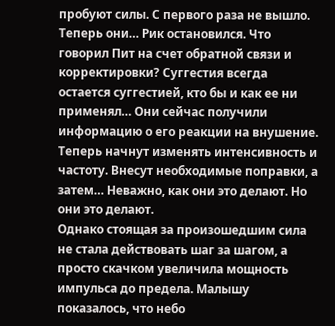пробуют силы. С первого раза не вышло. Теперь они… Рик остановился. Что говорил Пит на счет обратной связи и корректировки? Суггестия всегда остается суггестией, кто бы и как ее ни применял… Они сейчас получили информацию о его реакции на внушение. Теперь начнут изменять интенсивность и частоту. Внесут необходимые поправки, а затем… Неважно, как они это делают. Но они это делают.
Однако стоящая за произошедшим сила не стала действовать шаг за шагом, а просто скачком увеличила мощность импульса до предела. Малышу показалось, что небо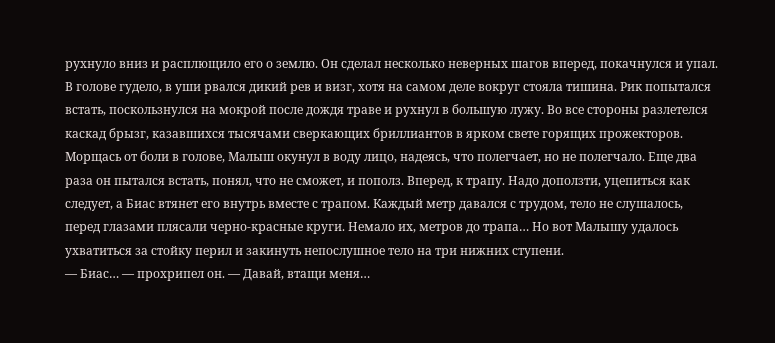рухнуло вниз и расплющило его о землю. Он сделал несколько неверных шагов вперед, покачнулся и упал. В голове гудело, в уши рвался дикий рев и визг, хотя на самом деле вокруг стояла тишина. Рик попытался встать, поскользнулся на мокрой после дождя траве и рухнул в большую лужу. Во все стороны разлетелся каскад брызг, казавшихся тысячами сверкающих бриллиантов в ярком свете горящих прожекторов. Морщась от боли в голове, Малыш окунул в воду лицо, надеясь, что полегчает, но не полегчало. Еще два раза он пытался встать, понял, что не сможет, и пополз. Вперед, к трапу. Надо доползти, уцепиться как следует, а Биас втянет его внутрь вместе с трапом. Каждый метр давался с трудом, тело не слушалось, перед глазами плясали черно-красные круги. Немало их, метров до трапа… Но вот Малышу удалось ухватиться за стойку перил и закинуть непослушное тело на три нижних ступени.
— Биас… — прохрипел он. — Давай, втащи меня…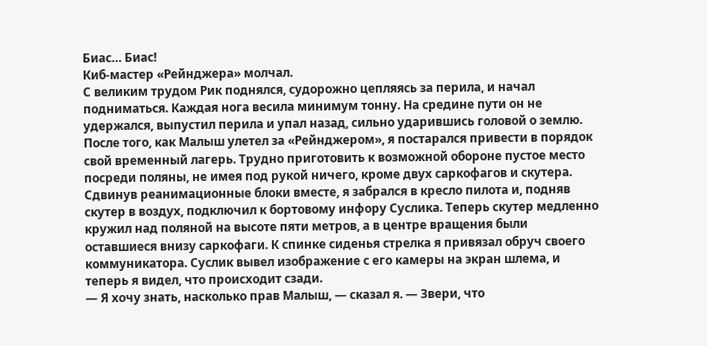Биас… Биас!
Киб-мастер «Рейнджера» молчал.
С великим трудом Рик поднялся, судорожно цепляясь за перила, и начал подниматься. Каждая нога весила минимум тонну. На средине пути он не удержался, выпустил перила и упал назад, сильно ударившись головой о землю.
После того, как Малыш улетел за «Рейнджером», я постарался привести в порядок свой временный лагерь. Трудно приготовить к возможной обороне пустое место посреди поляны, не имея под рукой ничего, кроме двух саркофагов и скутера.
Сдвинув реанимационные блоки вместе, я забрался в кресло пилота и, подняв скутер в воздух, подключил к бортовому инфору Суслика. Теперь скутер медленно кружил над поляной на высоте пяти метров, а в центре вращения были оставшиеся внизу саркофаги. К спинке сиденья стрелка я привязал обруч своего коммуникатора. Суслик вывел изображение с его камеры на экран шлема, и теперь я видел, что происходит сзади.
— Я хочу знать, насколько прав Малыш, — сказал я. — Звери, что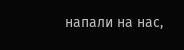напали на нас,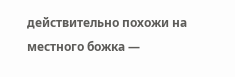действительно похожи на местного божка —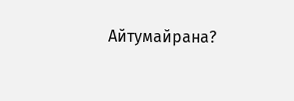Айтумайрана?